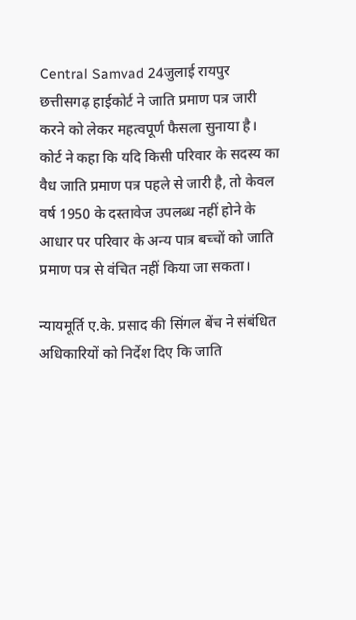Central Samvad 24जुलाई रायपुर
छत्तीसगढ़ हाईकोर्ट ने जाति प्रमाण पत्र जारी करने को लेकर महत्वपूर्ण फैसला सुनाया है। कोर्ट ने कहा कि यदि किसी परिवार के सदस्य का वैध जाति प्रमाण पत्र पहले से जारी है, तो केवल वर्ष 1950 के दस्तावेज उपलब्ध नहीं होने के आधार पर परिवार के अन्य पात्र बच्चों को जाति प्रमाण पत्र से वंचित नहीं किया जा सकता।

न्यायमूर्ति ए.के. प्रसाद की सिंगल बेंच ने संबंधित अधिकारियों को निर्देश दिए कि जाति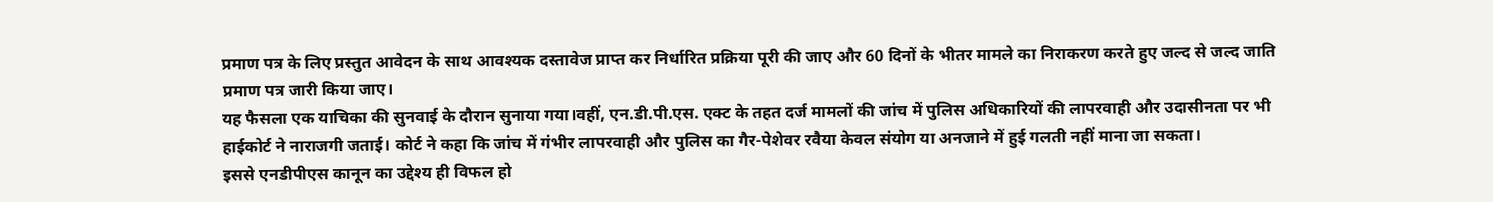प्रमाण पत्र के लिए प्रस्तुत आवेदन के साथ आवश्यक दस्तावेज प्राप्त कर निर्धारित प्रक्रिया पूरी की जाए और 60 दिनों के भीतर मामले का निराकरण करते हुए जल्द से जल्द जाति प्रमाण पत्र जारी किया जाए।
यह फैसला एक याचिका की सुनवाई के दौरान सुनाया गया।वहीं, एन.डी.पी.एस. एक्ट के तहत दर्ज मामलों की जांच में पुलिस अधिकारियों की लापरवाही और उदासीनता पर भी हाईकोर्ट ने नाराजगी जताई। कोर्ट ने कहा कि जांच में गंभीर लापरवाही और पुलिस का गैर-पेशेवर रवैया केवल संयोग या अनजाने में हुई गलती नहीं माना जा सकता।
इससे एनडीपीएस कानून का उद्देश्य ही विफल हो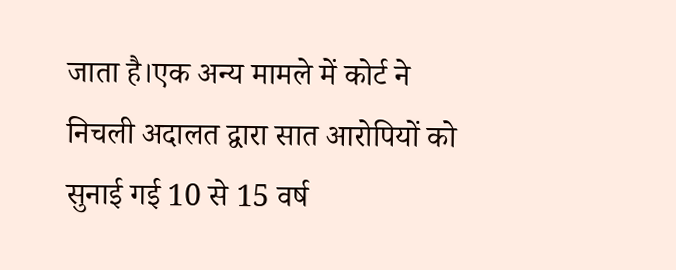जाता है।एक अन्य मामले में कोर्ट ने निचली अदालत द्वारा सात आरोपियों को सुनाई गई 10 से 15 वर्ष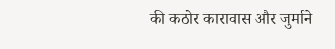की कठोर कारावास और जुर्माने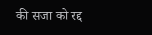की सजा को रद्द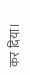कर दिया।